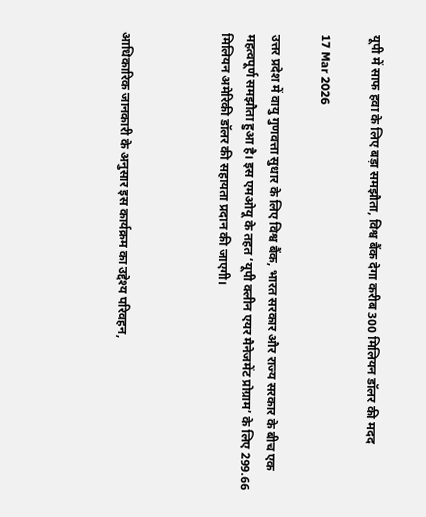यूपी में साफ हवा के लिए बड़ा समझौता, विश्व बैंक देगा करीब 300 मिलियन डॉलर की मदद

17 Mar 2026

उत्तर प्रदेश में वायु गुणवत्ता सुधार के लिए विश्व बैंक, भारत सरकार और राज्य सरकार के बीच एक महत्वपूर्ण समझौता हुआ है। इस एमओयू के तहत ‘यूपी क्लीन एयर मैनेजमेंट प्रोग्राम’ के लिए 299.66 मिलियन अमेरिकी डॉलर की सहायता प्रदान की जाएगी।



आधिकारिक जानकारी के अनुसार इस कार्यक्रम का उद्देश्य परिवहन,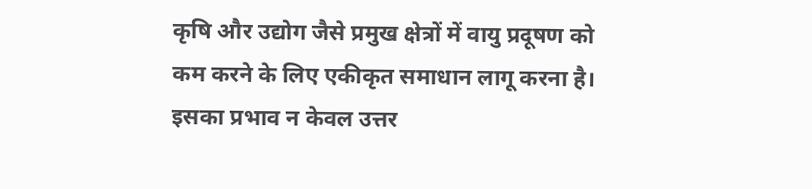कृषि और उद्योग जैसे प्रमुख क्षेत्रों में वायु प्रदूषण को कम करने के लिए एकीकृत समाधान लागू करना है। इसका प्रभाव न केवल उत्तर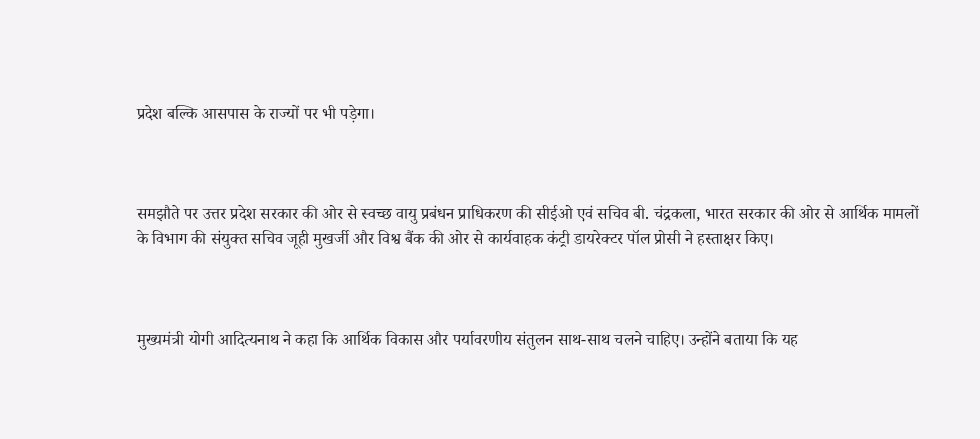प्रदेश बल्कि आसपास के राज्यों पर भी पड़ेगा।



समझौते पर उत्तर प्रदेश सरकार की ओर से स्वच्छ वायु प्रबंधन प्राधिकरण की सीईओ एवं सचिव बी. चंद्रकला, भारत सरकार की ओर से आर्थिक मामलों के विभाग की संयुक्त सचिव जूही मुखर्जी और विश्व बैंक की ओर से कार्यवाहक कंट्री डायरेक्टर पॉल प्रोसी ने हस्ताक्षर किए।



मुख्यमंत्री योगी आदित्यनाथ ने कहा कि आर्थिक विकास और पर्यावरणीय संतुलन साथ-साथ चलने चाहिए। उन्होंने बताया कि यह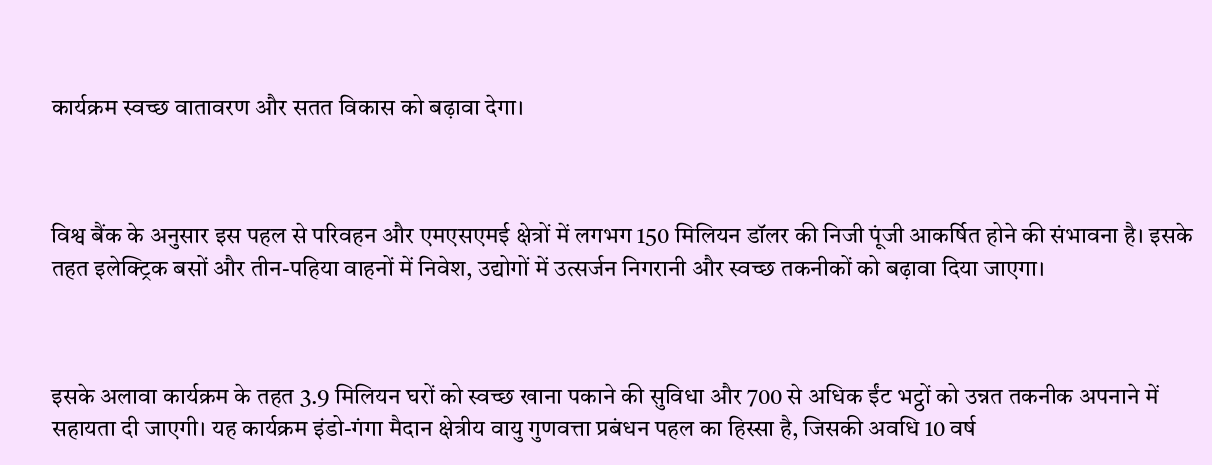कार्यक्रम स्वच्छ वातावरण और सतत विकास को बढ़ावा देगा।



विश्व बैंक के अनुसार इस पहल से परिवहन और एमएसएमई क्षेत्रों में लगभग 150 मिलियन डॉलर की निजी पूंजी आकर्षित होने की संभावना है। इसके तहत इलेक्ट्रिक बसों और तीन-पहिया वाहनों में निवेश, उद्योगों में उत्सर्जन निगरानी और स्वच्छ तकनीकों को बढ़ावा दिया जाएगा।



इसके अलावा कार्यक्रम के तहत 3.9 मिलियन घरों को स्वच्छ खाना पकाने की सुविधा और 700 से अधिक ईंट भट्ठों को उन्नत तकनीक अपनाने में सहायता दी जाएगी। यह कार्यक्रम इंडो-गंगा मैदान क्षेत्रीय वायु गुणवत्ता प्रबंधन पहल का हिस्सा है, जिसकी अवधि 10 वर्ष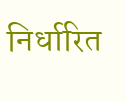निर्धारित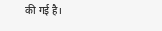की गई है।